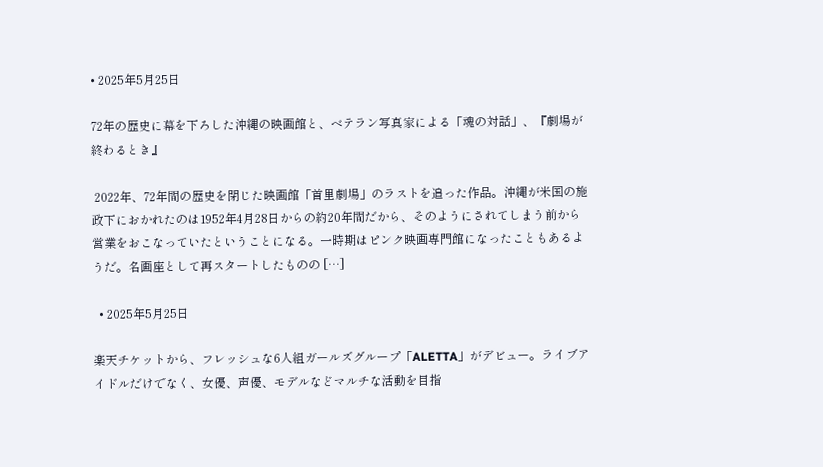• 2025年5月25日

72年の歴史に幕を下ろした沖縄の映画館と、ベテラン写真家による「魂の対話」、『劇場が終わるとき』

 2022年、72年間の歴史を閉じた映画館「首里劇場」のラストを追った作品。沖縄が米国の施政下におかれたのは1952年4月28日からの約20年間だから、そのようにされてしまう前から営業をおこなっていたということになる。一時期はピンク映画専門館になったこともあるようだ。名画座として再スタートしたものの […]

  • 2025年5月25日

楽天チケットから、フレッシュな6人組ガールズグループ「ALETTA」がデビュー。ライブアイドルだけでなく、女優、声優、モデルなどマルチな活動を目指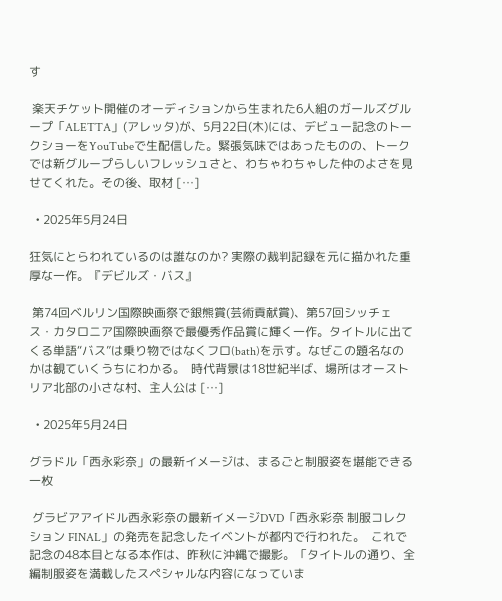す

 楽天チケット開催のオーディションから生まれた6人組のガールズグループ「ALETTA」(アレッタ)が、5月22日(木)には、デビュー記念のトークショーをYouTubeで生配信した。緊張気味ではあったものの、トークでは新グループらしいフレッシュさと、わちゃわちゃした仲のよさを見せてくれた。その後、取材 […]

  • 2025年5月24日

狂気にとらわれているのは誰なのか? 実際の裁判記録を元に描かれた重厚な一作。『デビルズ・バス』

 第74回ベルリン国際映画祭で銀熊賞(芸術貢献賞)、第57回シッチェス・カタロニア国際映画祭で最優秀作品賞に輝く一作。タイトルに出てくる単語“バス”は乗り物ではなくフロ(bath)を示す。なぜこの題名なのかは観ていくうちにわかる。  時代背景は18世紀半ば、場所はオーストリア北部の小さな村、主人公は […]

  • 2025年5月24日

グラドル「西永彩奈」の最新イメージは、まるごと制服姿を堪能できる一枚

 グラビアアイドル西永彩奈の最新イメージDVD「西永彩奈 制服コレクション FINAL」の発売を記念したイベントが都内で行われた。  これで記念の48本目となる本作は、昨秋に沖縄で撮影。「タイトルの通り、全編制服姿を満載したスペシャルな内容になっていま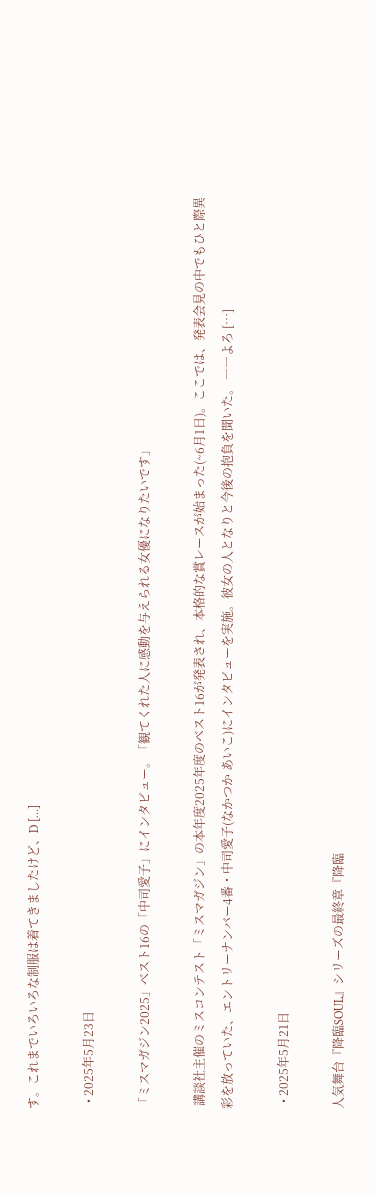す。これまでいろいろな制服は着てきましたけど、D […]

  • 2025年5月23日

「ミスマガジン2025」ベスト16の「中司愛子」にインタビュー。「観てくれた人に感動を与えられる女優になりたいです」

 講談社主催のミスコンテスト「ミスマガジン」の本年度2025年度のベスト16が発表され、本格的な賞レースが始まった(~6月1日)。ここでは、発表会見の中でもひと際異彩を放っていた、エントリーナンバー4番・中司愛子(なかつか あいこ)にインタビューを実施。彼女の人となりと今後の抱負を聞いた。 ――よろ […]

  • 2025年5月21日

人気舞台『降臨SOUL』シリーズの最終章『降臨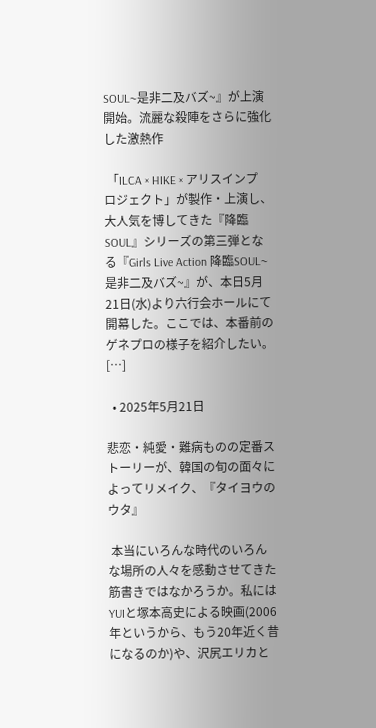SOUL~是非二及バズ~』が上演開始。流麗な殺陣をさらに強化した激熱作

 「ILCA × HIKE × アリスインプロジェクト」が製作・上演し、大人気を博してきた『降臨SOUL』シリーズの第三弾となる『Girls Live Action 降臨SOUL~是非二及バズ~』が、本日5月21日(水)より六行会ホールにて開幕した。ここでは、本番前のゲネプロの様子を紹介したい。   […]

  • 2025年5月21日

悲恋・純愛・難病ものの定番ストーリーが、韓国の旬の面々によってリメイク、『タイヨウのウタ』

 本当にいろんな時代のいろんな場所の人々を感動させてきた筋書きではなかろうか。私にはYUIと塚本高史による映画(2006年というから、もう20年近く昔になるのか)や、沢尻エリカと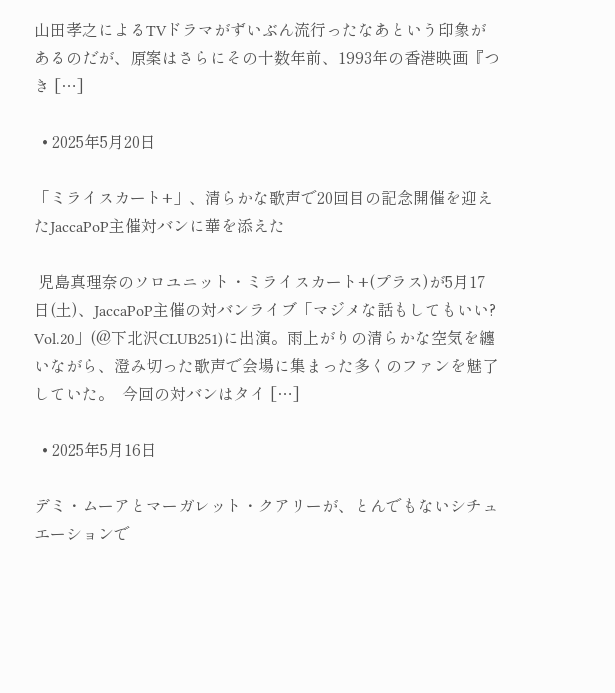山田孝之によるTVドラマがずいぶん流行ったなあという印象があるのだが、原案はさらにその十数年前、1993年の香港映画『つき […]

  • 2025年5月20日

「ミライスカート+」、清らかな歌声で20回目の記念開催を迎えたJaccaPoP主催対バンに華を添えた

 児島真理奈のソロユニット・ミライスカート+(プラス)が5月17日(土)、JaccaPoP主催の対バンライブ「マジメな話もしてもいい? Vol.20」(@下北沢CLUB251)に出演。雨上がりの清らかな空気を纏いながら、澄み切った歌声で会場に集まった多くのファンを魅了していた。  今回の対バンはタイ […]

  • 2025年5月16日

デミ・ムーアとマーガレット・クアリーが、とんでもないシチュエーションで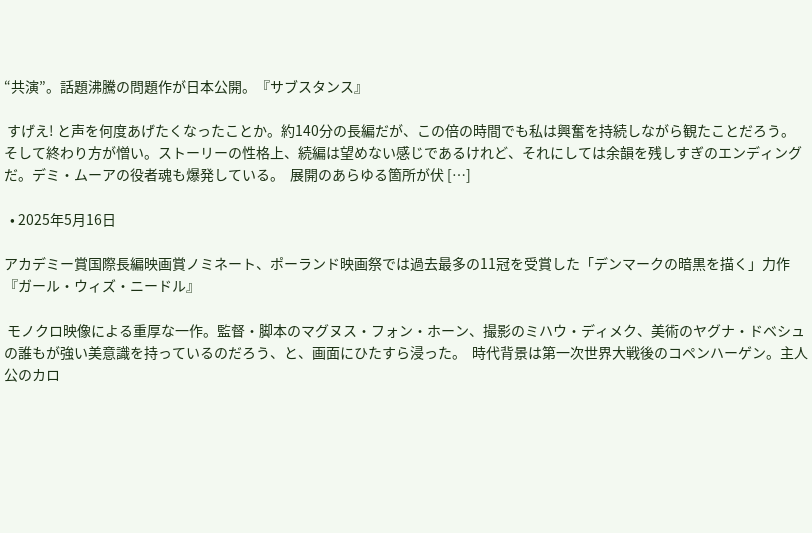“共演”。話題沸騰の問題作が日本公開。『サブスタンス』

 すげえ! と声を何度あげたくなったことか。約140分の長編だが、この倍の時間でも私は興奮を持続しながら観たことだろう。そして終わり方が憎い。ストーリーの性格上、続編は望めない感じであるけれど、それにしては余韻を残しすぎのエンディングだ。デミ・ムーアの役者魂も爆発している。  展開のあらゆる箇所が伏 […]

  • 2025年5月16日

アカデミー賞国際長編映画賞ノミネート、ポーランド映画祭では過去最多の11冠を受賞した「デンマークの暗黒を描く」力作『ガール・ウィズ・ニードル』

 モノクロ映像による重厚な一作。監督・脚本のマグヌス・フォン・ホーン、撮影のミハウ・ディメク、美術のヤグナ・ドベシュの誰もが強い美意識を持っているのだろう、と、画面にひたすら浸った。  時代背景は第一次世界大戦後のコペンハーゲン。主人公のカロ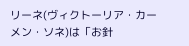リーネ(ヴィクトーリア・カーメン・ソネ)は「お針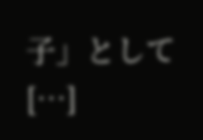子」として […]